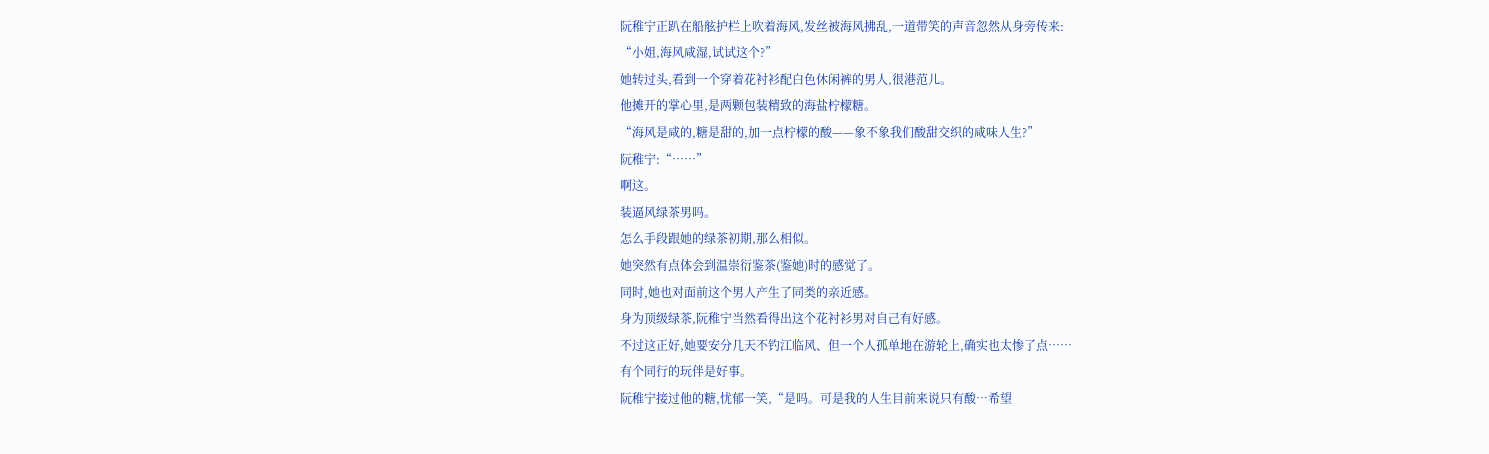阮稚宁正趴在船舷护栏上吹着海风,发丝被海风拂乱,一道带笑的声音忽然从身旁传来:
“小姐,海风咸湿,试试这个?”
她转过头,看到一个穿着花衬衫配白色休闲裤的男人,很港范儿。
他摊开的掌心里,是两颗包装精致的海盐柠檬糖。
“海风是咸的,糖是甜的,加一点柠檬的酸——象不象我们酸甜交织的咸味人生?”
阮稚宁:“……”
啊这。
装逼风绿茶男吗。
怎么手段跟她的绿茶初期,那么相似。
她突然有点体会到温崇衍鉴茶(鉴她)时的感觉了。
同时,她也对面前这个男人产生了同类的亲近感。
身为顶级绿茶,阮稚宁当然看得出这个花衬衫男对自己有好感。
不过这正好,她要安分几天不钓江临风、但一个人孤单地在游轮上,确实也太惨了点……
有个同行的玩伴是好事。
阮稚宁接过他的糖,忧郁一笑,“是吗。可是我的人生目前来说只有酸…希望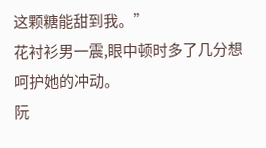这颗糖能甜到我。”
花衬衫男一震,眼中顿时多了几分想呵护她的冲动。
阮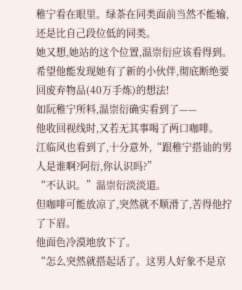稚宁看在眼里。绿茶在同类面前当然不能输,还是比自己段位低的同类。
她又想,她站的这个位置,温崇衍应该看得到。
希望他能发现她有了新的小伙伴,彻底断绝要回废弃物品(40万手炼)的想法!
如阮稚宁所料,温崇衍确实看到了——
他收回视线时,又若无其事喝了两口咖啡。
江临风也看到了,十分意外,“跟稚宁搭讪的男人是谁啊?阿衍,你认识吗?”
“不认识。”温崇衍淡淡道。
但咖啡可能放凉了,突然就不顺滑了,苦得他拧了下眉。
他面色冷漠地放下了。
“怎么突然就搭起话了。这男人好象不是京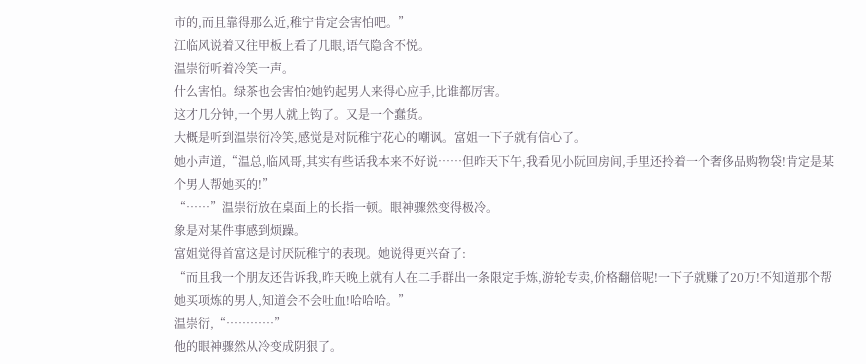市的,而且靠得那么近,稚宁肯定会害怕吧。”
江临风说着又往甲板上看了几眼,语气隐含不悦。
温崇衍听着冷笑一声。
什么害怕。绿茶也会害怕?她钓起男人来得心应手,比谁都厉害。
这才几分钟,一个男人就上钩了。又是一个蠢货。
大概是听到温崇衍冷笑,感觉是对阮稚宁花心的嘲讽。富姐一下子就有信心了。
她小声道,“温总,临风哥,其实有些话我本来不好说……但昨天下午,我看见小阮回房间,手里还拎着一个奢侈品购物袋!肯定是某个男人帮她买的!”
“……”温崇衍放在桌面上的长指一顿。眼神骤然变得极冷。
象是对某件事感到烦躁。
富姐觉得首富这是讨厌阮稚宁的表现。她说得更兴奋了:
“而且我一个朋友还告诉我,昨天晚上就有人在二手群出一条限定手炼,游轮专卖,价格翻倍呢!一下子就赚了20万!不知道那个帮她买项炼的男人,知道会不会吐血!哈哈哈。”
温崇衍,“…………”
他的眼神骤然从冷变成阴狠了。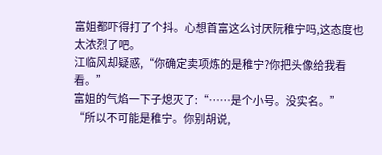富姐都吓得打了个抖。心想首富这么讨厌阮稚宁吗,这态度也太浓烈了吧。
江临风却疑惑,“你确定卖项炼的是稚宁?你把头像给我看看。”
富姐的气焰一下子熄灭了:“……是个小号。没实名。”
“所以不可能是稚宁。你别胡说,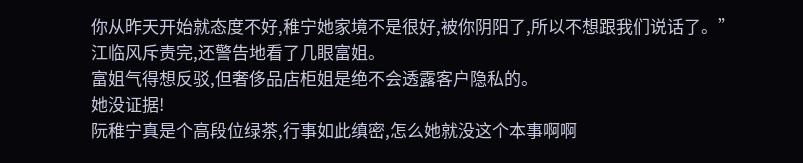你从昨天开始就态度不好,稚宁她家境不是很好,被你阴阳了,所以不想跟我们说话了。”
江临风斥责完,还警告地看了几眼富姐。
富姐气得想反驳,但奢侈品店柜姐是绝不会透露客户隐私的。
她没证据!
阮稚宁真是个高段位绿茶,行事如此缜密,怎么她就没这个本事啊啊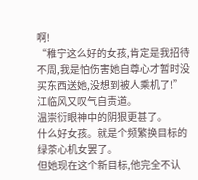啊!
“稚宁这么好的女孩,肯定是我招待不周,我是怕伤害她自尊心才暂时没买东西送她,没想到被人乘机了!”
江临风又叹气自责道。
温崇衍眼神中的阴狠更甚了。
什么好女孩。就是个频繁换目标的绿茶心机女罢了。
但她现在这个新目标,他完全不认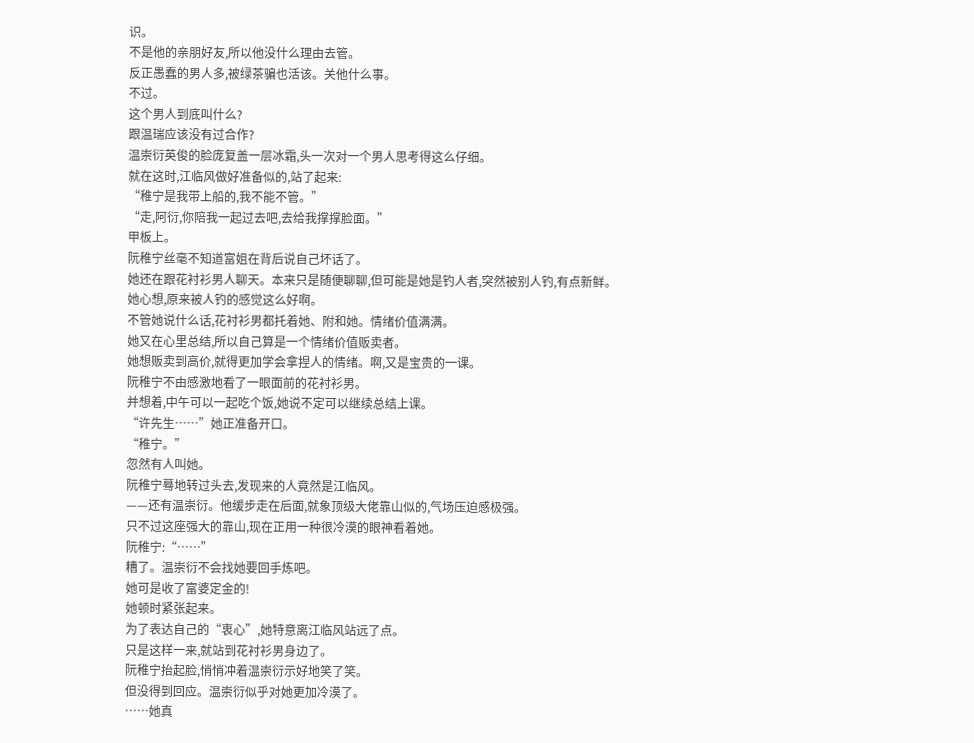识。
不是他的亲朋好友,所以他没什么理由去管。
反正愚蠢的男人多,被绿茶骗也活该。关他什么事。
不过。
这个男人到底叫什么?
跟温瑞应该没有过合作?
温崇衍英俊的脸庞复盖一层冰霜,头一次对一个男人思考得这么仔细。
就在这时,江临风做好准备似的,站了起来:
“稚宁是我带上船的,我不能不管。”
“走,阿衍,你陪我一起过去吧,去给我撑撑脸面。”
甲板上。
阮稚宁丝毫不知道富姐在背后说自己坏话了。
她还在跟花衬衫男人聊天。本来只是随便聊聊,但可能是她是钓人者,突然被别人钓,有点新鲜。
她心想,原来被人钓的感觉这么好啊。
不管她说什么话,花衬衫男都托着她、附和她。情绪价值满满。
她又在心里总结,所以自己算是一个情绪价值贩卖者。
她想贩卖到高价,就得更加学会拿捏人的情绪。啊,又是宝贵的一课。
阮稚宁不由感激地看了一眼面前的花衬衫男。
并想着,中午可以一起吃个饭,她说不定可以继续总结上课。
“许先生……”她正准备开口。
“稚宁。”
忽然有人叫她。
阮稚宁蓦地转过头去,发现来的人竟然是江临风。
——还有温崇衍。他缓步走在后面,就象顶级大佬靠山似的,气场压迫感极强。
只不过这座强大的靠山,现在正用一种很冷漠的眼神看着她。
阮稚宁:“……”
糟了。温崇衍不会找她要回手炼吧。
她可是收了富婆定金的!
她顿时紧张起来。
为了表达自己的“衷心”,她特意离江临风站远了点。
只是这样一来,就站到花衬衫男身边了。
阮稚宁抬起脸,悄悄冲着温崇衍示好地笑了笑。
但没得到回应。温崇衍似乎对她更加冷漠了。
……她真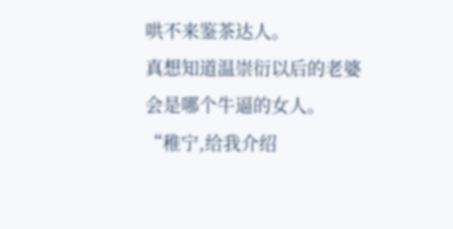哄不来鉴茶达人。
真想知道温崇衍以后的老婆会是哪个牛逼的女人。
“稚宁,给我介绍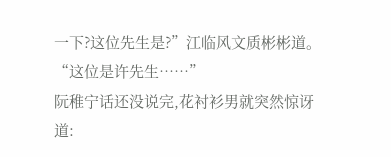一下?这位先生是?”江临风文质彬彬道。
“这位是许先生……”
阮稚宁话还没说完,花衬衫男就突然惊讶道: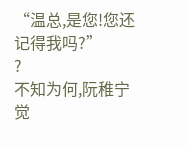“温总,是您!您还记得我吗?”
?
不知为何,阮稚宁觉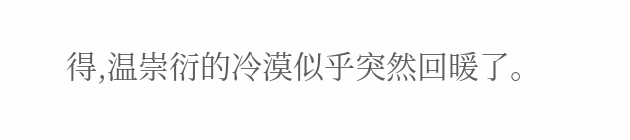得,温崇衍的冷漠似乎突然回暖了。